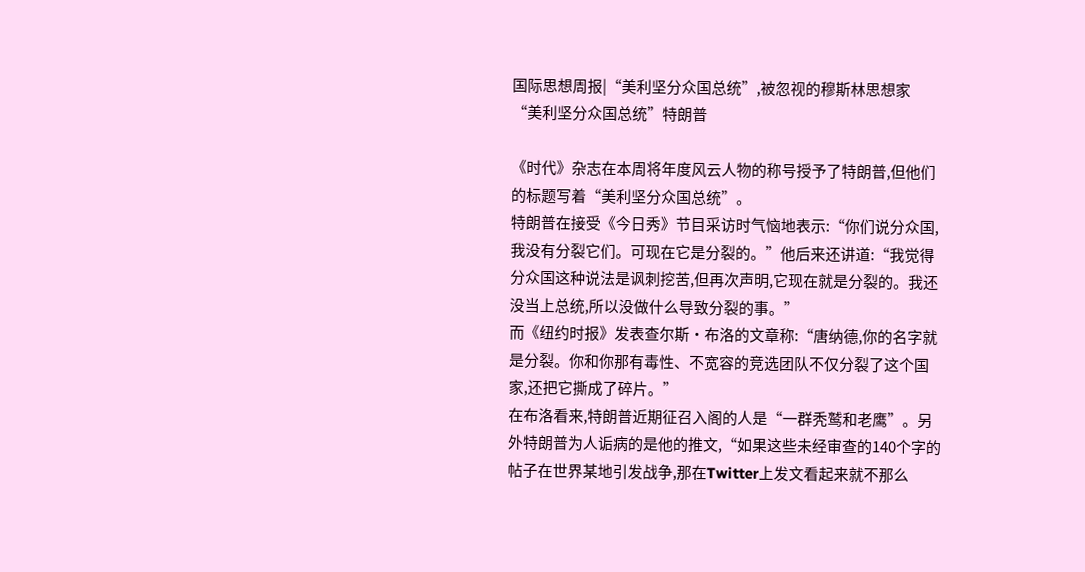国际思想周报|“美利坚分众国总统”,被忽视的穆斯林思想家
“美利坚分众国总统”特朗普

《时代》杂志在本周将年度风云人物的称号授予了特朗普,但他们的标题写着“美利坚分众国总统”。
特朗普在接受《今日秀》节目采访时气恼地表示:“你们说分众国,我没有分裂它们。可现在它是分裂的。”他后来还讲道:“我觉得分众国这种说法是讽刺挖苦,但再次声明,它现在就是分裂的。我还没当上总统,所以没做什么导致分裂的事。”
而《纽约时报》发表查尔斯·布洛的文章称:“唐纳德,你的名字就是分裂。你和你那有毒性、不宽容的竞选团队不仅分裂了这个国家,还把它撕成了碎片。”
在布洛看来,特朗普近期征召入阁的人是“一群秃鹫和老鹰”。另外特朗普为人诟病的是他的推文,“如果这些未经审查的140个字的帖子在世界某地引发战争,那在Twitter上发文看起来就不那么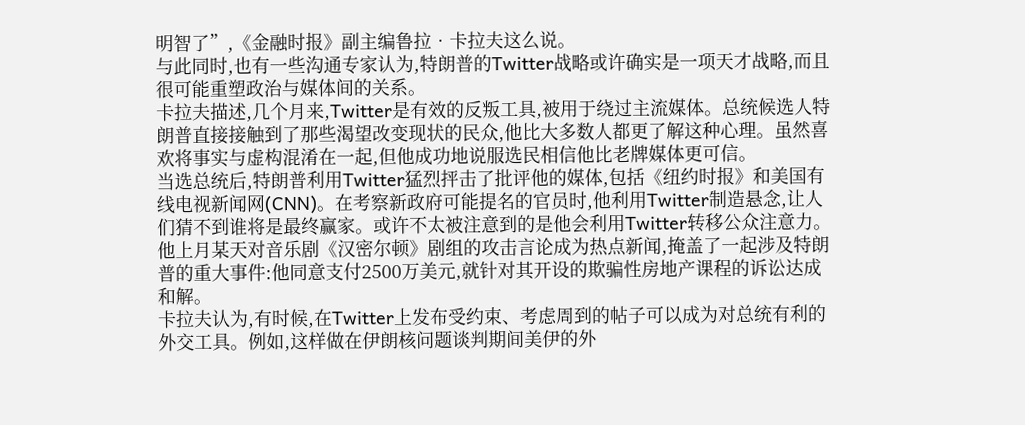明智了”,《金融时报》副主编鲁拉•卡拉夫这么说。
与此同时,也有一些沟通专家认为,特朗普的Twitter战略或许确实是一项天才战略,而且很可能重塑政治与媒体间的关系。
卡拉夫描述,几个月来,Twitter是有效的反叛工具,被用于绕过主流媒体。总统候选人特朗普直接接触到了那些渴望改变现状的民众,他比大多数人都更了解这种心理。虽然喜欢将事实与虚构混淆在一起,但他成功地说服选民相信他比老牌媒体更可信。
当选总统后,特朗普利用Twitter猛烈抨击了批评他的媒体,包括《纽约时报》和美国有线电视新闻网(CNN)。在考察新政府可能提名的官员时,他利用Twitter制造悬念,让人们猜不到谁将是最终赢家。或许不太被注意到的是他会利用Twitter转移公众注意力。他上月某天对音乐剧《汉密尔顿》剧组的攻击言论成为热点新闻,掩盖了一起涉及特朗普的重大事件:他同意支付2500万美元,就针对其开设的欺骗性房地产课程的诉讼达成和解。
卡拉夫认为,有时候,在Twitter上发布受约束、考虑周到的帖子可以成为对总统有利的外交工具。例如,这样做在伊朗核问题谈判期间美伊的外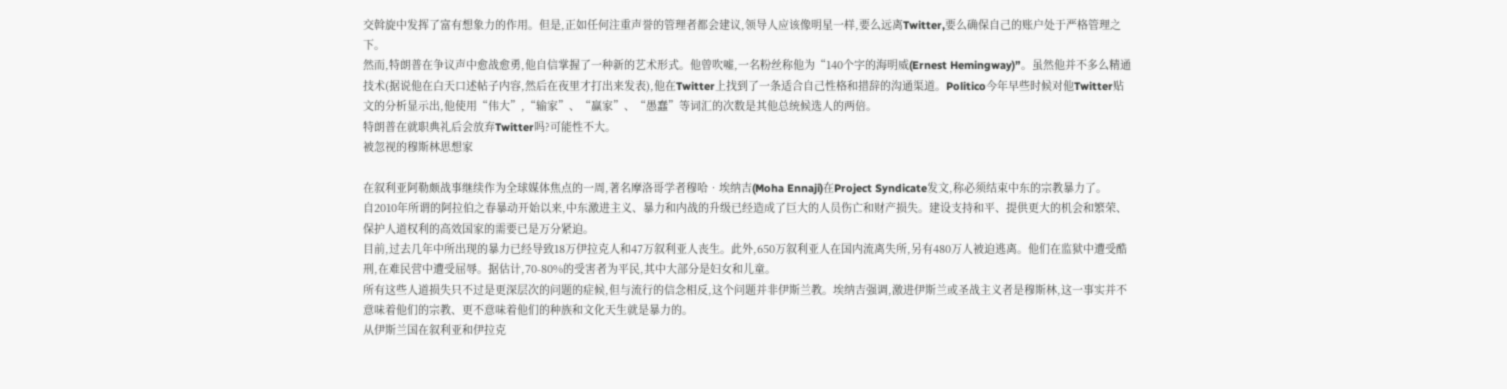交斡旋中发挥了富有想象力的作用。但是,正如任何注重声誉的管理者都会建议,领导人应该像明星一样,要么远离Twitter,要么确保自己的账户处于严格管理之下。
然而,特朗普在争议声中愈战愈勇,他自信掌握了一种新的艺术形式。他曾吹嘘,一名粉丝称他为“140个字的海明威(Ernest Hemingway)”。虽然他并不多么精通技术(据说他在白天口述帖子内容,然后在夜里才打出来发表),他在Twitter上找到了一条适合自己性格和措辞的沟通渠道。Politico今年早些时候对他Twitter贴文的分析显示出,他使用“伟大”,“输家”、“赢家”、“愚蠢”等词汇的次数是其他总统候选人的两倍。
特朗普在就职典礼后会放弃Twitter吗?可能性不大。
被忽视的穆斯林思想家

在叙利亚阿勒颇战事继续作为全球媒体焦点的一周,著名摩洛哥学者穆哈•埃纳吉(Moha Ennaji)在Project Syndicate发文,称必须结束中东的宗教暴力了。
自2010年所谓的阿拉伯之春暴动开始以来,中东激进主义、暴力和内战的升级已经造成了巨大的人员伤亡和财产损失。建设支持和平、提供更大的机会和繁荣、保护人道权利的高效国家的需要已是万分紧迫。
目前,过去几年中所出现的暴力已经导致18万伊拉克人和47万叙利亚人丧生。此外,650万叙利亚人在国内流离失所,另有480万人被迫逃离。他们在监狱中遭受酷刑,在难民营中遭受屈辱。据估计,70-80%的受害者为平民,其中大部分是妇女和儿童。
所有这些人道损失只不过是更深层次的问题的症候,但与流行的信念相反,这个问题并非伊斯兰教。埃纳吉强调,激进伊斯兰或圣战主义者是穆斯林,这一事实并不意味着他们的宗教、更不意味着他们的种族和文化天生就是暴力的。
从伊斯兰国在叙利亚和伊拉克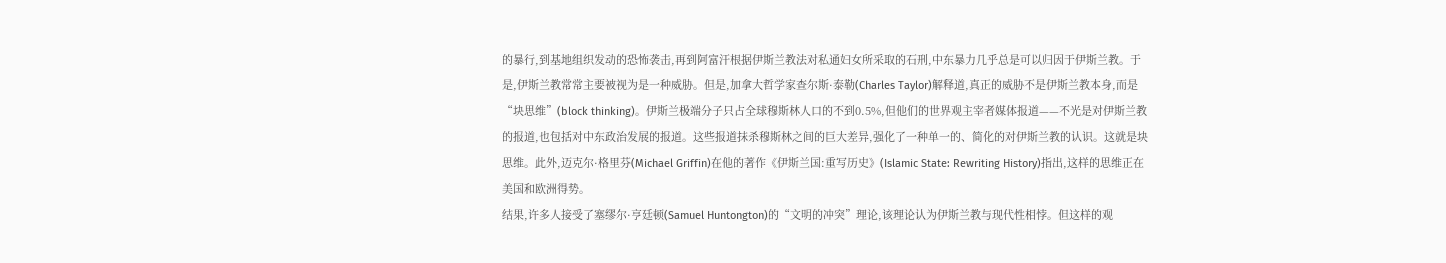的暴行,到基地组织发动的恐怖袭击,再到阿富汗根据伊斯兰教法对私通妇女所采取的石刑,中东暴力几乎总是可以归因于伊斯兰教。于是,伊斯兰教常常主要被视为是一种威胁。但是,加拿大哲学家查尔斯·泰勒(Charles Taylor)解释道,真正的威胁不是伊斯兰教本身,而是“块思维”(block thinking)。伊斯兰极端分子只占全球穆斯林人口的不到0.5%,但他们的世界观主宰者媒体报道——不光是对伊斯兰教的报道,也包括对中东政治发展的报道。这些报道抹杀穆斯林之间的巨大差异,强化了一种单一的、简化的对伊斯兰教的认识。这就是块思维。此外,迈克尔·格里芬(Michael Griffin)在他的著作《伊斯兰国:重写历史》(Islamic State: Rewriting History)指出,这样的思维正在美国和欧洲得势。
结果,许多人接受了塞缪尔·亨廷顿(Samuel Huntongton)的“文明的冲突”理论,该理论认为伊斯兰教与现代性相悖。但这样的观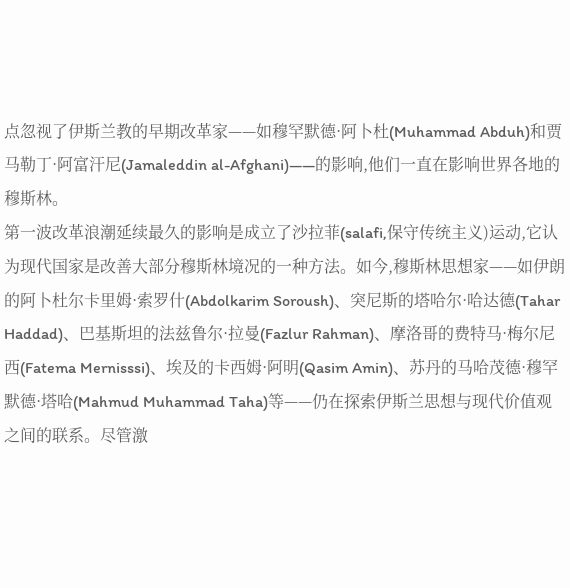点忽视了伊斯兰教的早期改革家——如穆罕默德·阿卜杜(Muhammad Abduh)和贾马勒丁·阿富汗尼(Jamaleddin al-Afghani)——的影响,他们一直在影响世界各地的穆斯林。
第一波改革浪潮延续最久的影响是成立了沙拉菲(salafi,保守传统主义)运动,它认为现代国家是改善大部分穆斯林境况的一种方法。如今,穆斯林思想家——如伊朗的阿卜杜尔卡里姆·索罗什(Abdolkarim Soroush)、突尼斯的塔哈尔·哈达德(Tahar Haddad)、巴基斯坦的法兹鲁尔·拉曼(Fazlur Rahman)、摩洛哥的费特马·梅尔尼西(Fatema Mernisssi)、埃及的卡西姆·阿明(Qasim Amin)、苏丹的马哈茂德·穆罕默德·塔哈(Mahmud Muhammad Taha)等——仍在探索伊斯兰思想与现代价值观之间的联系。尽管激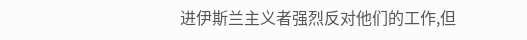进伊斯兰主义者强烈反对他们的工作,但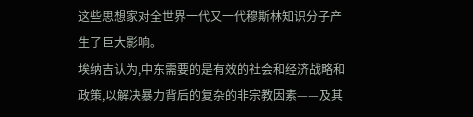这些思想家对全世界一代又一代穆斯林知识分子产生了巨大影响。
埃纳吉认为,中东需要的是有效的社会和经济战略和政策,以解决暴力背后的复杂的非宗教因素——及其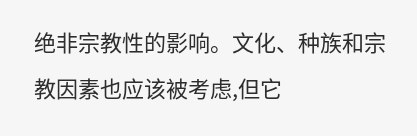绝非宗教性的影响。文化、种族和宗教因素也应该被考虑,但它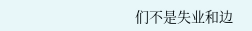们不是失业和边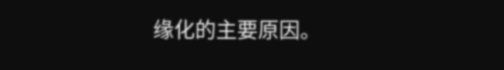缘化的主要原因。